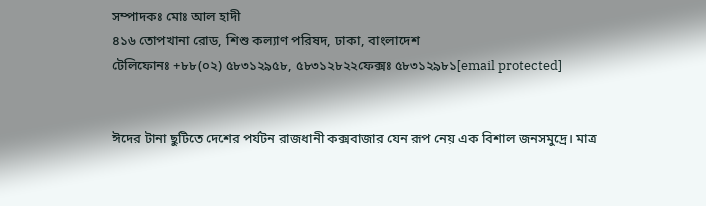সম্পাদকঃ মোঃ আল হাদী
৪১৬ তোপখানা রোড, শিশু কল্যাণ পরিষদ, ঢাকা, বাংলাদেশ
টেলিফোনঃ +৮৮(০২) ৫৮৩১২৯৫৮, ৫৮৩১২৮২২ফেক্সঃ ৫৮৩১২৯৮১[email protected]


ঈদের টানা ছুটিতে দেশের পর্যটন রাজধানী কক্সবাজার যেন রূপ নেয় এক বিশাল জনসমুদ্রে। মাত্র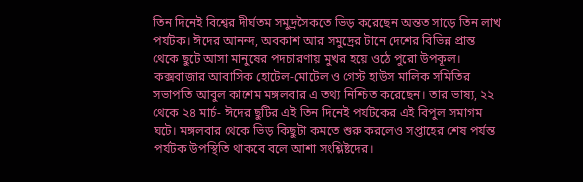তিন দিনেই বিশ্বের দীর্ঘতম সমুদ্রসৈকতে ভিড় করেছেন অন্তত সাড়ে তিন লাখ পর্যটক। ঈদের আনন্দ, অবকাশ আর সমুদ্রের টানে দেশের বিভিন্ন প্রান্ত থেকে ছুটে আসা মানুষের পদচারণায় মুখর হয়ে ওঠে পুরো উপকূল।
কক্সবাজার আবাসিক হোটেল-মোটেল ও গেস্ট হাউস মালিক সমিতির সভাপতি আবুল কাশেম মঙ্গলবার এ তথ্য নিশ্চিত করেছেন। তার ভাষ্য, ২২ থেকে ২৪ মার্চ- ঈদের ছুটির এই তিন দিনেই পর্যটকের এই বিপুল সমাগম ঘটে। মঙ্গলবার থেকে ভিড় কিছুটা কমতে শুরু করলেও সপ্তাহের শেষ পর্যন্ত পর্যটক উপস্থিতি থাকবে বলে আশা সংশ্লিষ্টদের।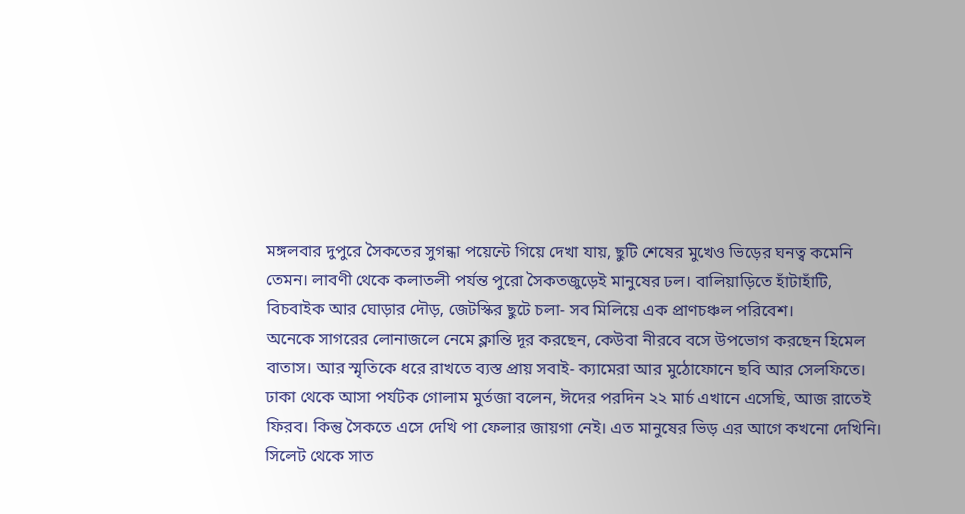মঙ্গলবার দুপুরে সৈকতের সুগন্ধা পয়েন্টে গিয়ে দেখা যায়, ছুটি শেষের মুখেও ভিড়ের ঘনত্ব কমেনি তেমন। লাবণী থেকে কলাতলী পর্যন্ত পুরো সৈকতজুড়েই মানুষের ঢল। বালিয়াড়িতে হাঁটাহাঁটি, বিচবাইক আর ঘোড়ার দৌড়, জেটস্কির ছুটে চলা- সব মিলিয়ে এক প্রাণচঞ্চল পরিবেশ।
অনেকে সাগরের লোনাজলে নেমে ক্লান্তি দূর করছেন, কেউবা নীরবে বসে উপভোগ করছেন হিমেল বাতাস। আর স্মৃতিকে ধরে রাখতে ব্যস্ত প্রায় সবাই- ক্যামেরা আর মুঠোফোনে ছবি আর সেলফিতে।
ঢাকা থেকে আসা পর্যটক গোলাম মুর্তজা বলেন, ঈদের পরদিন ২২ মার্চ এখানে এসেছি, আজ রাতেই ফিরব। কিন্তু সৈকতে এসে দেখি পা ফেলার জায়গা নেই। এত মানুষের ভিড় এর আগে কখনো দেখিনি।
সিলেট থেকে সাত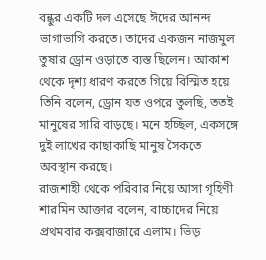বন্ধুর একটি দল এসেছে ঈদের আনন্দ ভাগাভাগি করতে। তাদের একজন নাজমুল তুষার ড্রোন ওড়াতে ব্যস্ত ছিলেন। আকাশ থেকে দৃশ্য ধারণ করতে গিয়ে বিস্মিত হয়ে তিনি বলেন, ড্রোন যত ওপরে তুলছি, ততই মানুষের সারি বাড়ছে। মনে হচ্ছিল, একসঙ্গে দুই লাখের কাছাকাছি মানুষ সৈকতে অবস্থান করছে।
রাজশাহী থেকে পরিবার নিয়ে আসা গৃহিণী শারমিন আক্তার বলেন, বাচ্চাদের নিয়ে প্রথমবার কক্সবাজারে এলাম। ভিড়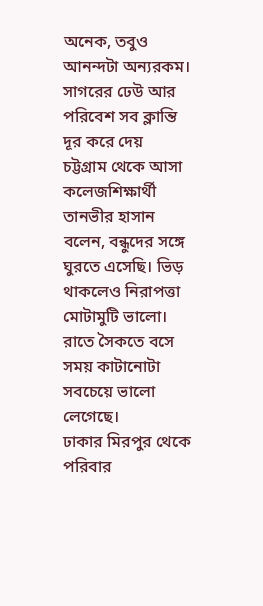অনেক, তবুও আনন্দটা অন্যরকম। সাগরের ঢেউ আর পরিবেশ সব ক্লান্তি দূর করে দেয়
চট্টগ্রাম থেকে আসা কলেজশিক্ষার্থী তানভীর হাসান বলেন, বন্ধুদের সঙ্গে ঘুরতে এসেছি। ভিড় থাকলেও নিরাপত্তা মোটামুটি ভালো। রাতে সৈকতে বসে সময় কাটানোটা সবচেয়ে ভালো লেগেছে।
ঢাকার মিরপুর থেকে পরিবার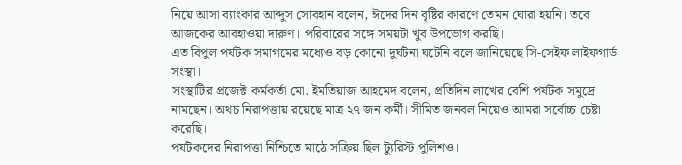নিয়ে আসা ব্যাংকার আব্দুস সোবহান বলেন, ঈদের দিন বৃষ্টির কারণে তেমন ঘোরা হয়নি। তবে আজকের আবহাওয়া দারুণ। পরিবারের সঙ্গে সময়টা খুব উপভোগ করছি।
এত বিপুল পর্যটক সমাগমের মধ্যেও বড় কোনো দুর্ঘটনা ঘটেনি বলে জানিয়েছে সি-সেইফ লাইফগার্ড সংস্থা।
সংস্থাটির প্রজেক্ট কর্মকর্তা মো. ইমতিয়াজ আহমেদ বলেন, প্রতিদিন লাখের বেশি পর্যটক সমুদ্রে নামছেন। অথচ নিরাপত্তায় রয়েছে মাত্র ২৭ জন কর্মী। সীমিত জনবল নিয়েও আমরা সর্বোচ্চ চেষ্টা করেছি।
পর্যটকদের নিরাপত্তা নিশ্চিতে মাঠে সক্রিয় ছিল ট্যুরিস্ট পুলিশও।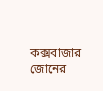কক্সবাজার জোনের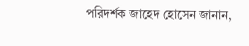পরিদর্শক জাহেদ হোসেন জানান,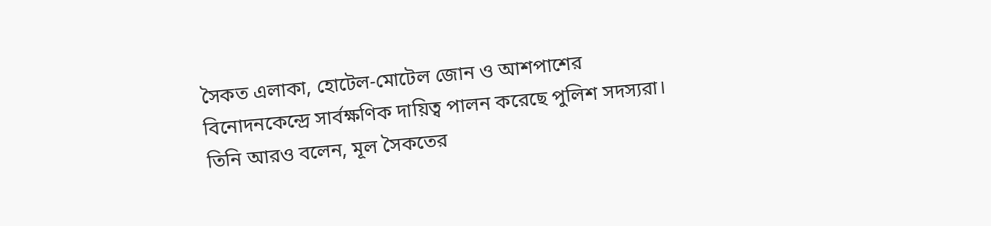সৈকত এলাকা, হোটেল-মোটেল জোন ও আশপাশের বিনোদনকেন্দ্রে সার্বক্ষণিক দায়িত্ব পালন করেছে পুলিশ সদস্যরা।
তিনি আরও বলেন, মূল সৈকতের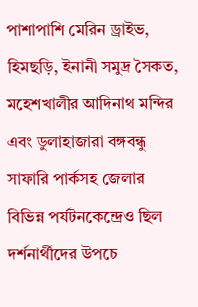পাশাপাশি মেরিন ড্রাইভ, হিমছড়ি, ইনানী সমুদ্র সৈকত, মহেশখালীর আদিনাথ মন্দির এবং ডুলাহাজারা বঙ্গবন্ধু সাফারি পার্কসহ জেলার বিভিন্ন পর্যটনকেন্দ্রেও ছিল দর্শনার্থীদের উপচে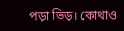পড়া ভিড়। কোথাও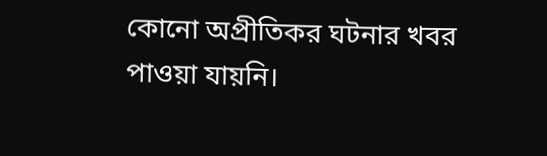কোনো অপ্রীতিকর ঘটনার খবর পাওয়া যায়নি।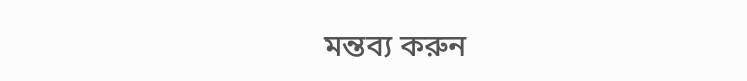মন্তব্য করুন